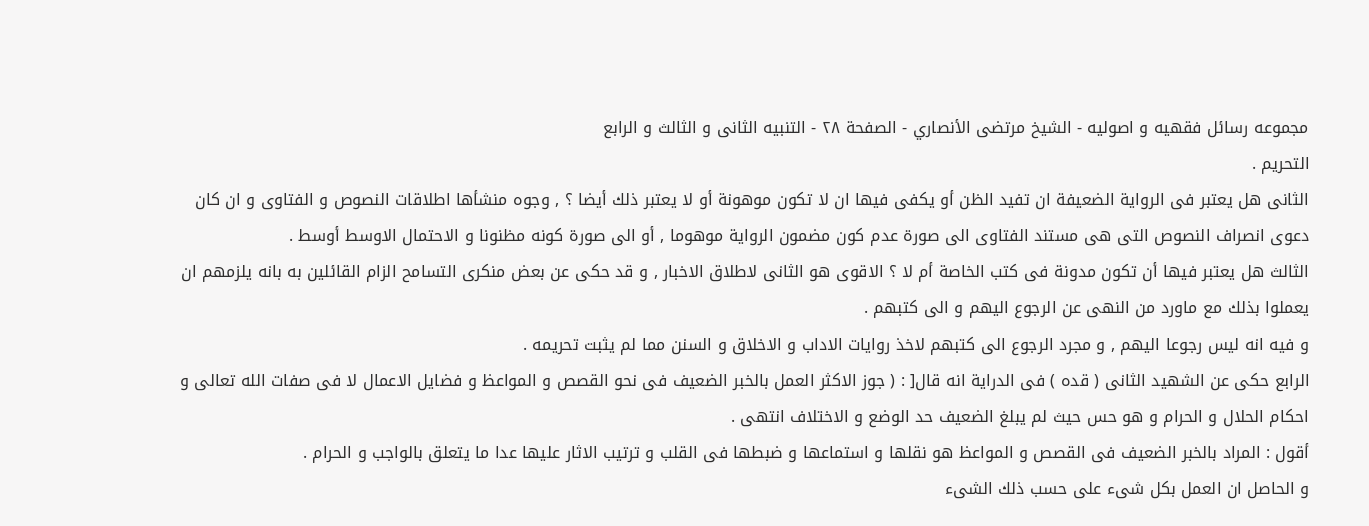مجموعه رسائل فقهيه و اصوليه - الشيخ مرتضى الأنصاري - الصفحة ٢٨ - التنبيه الثانى و الثالث و الرابع
التحريم .
الثانى هل يعتبر فى الرواية الضعيفة ان تفيد الظن أو يكفى فيها ان لا تكون موهونة أو لا يعتبر ذلك أيضا ؟ , وجوه منشأها اطلاقات النصوص و الفتاوى و ان كان دعوى انصراف النصوص التى هى مستند الفتاوى الى صورة عدم كون مضمون الرواية موهوما , أو الى صورة كونه مظنونا و الاحتمال الاوسط أوسط .
الثالث هل يعتبر فيها أن تكون مدونة فى كتب الخاصة أم لا ؟ الاقوى هو الثانى لاطلاق الاخبار , و قد حكى عن بعض منكرى التسامح الزام القائلين به بانه يلزمهم ان يعملوا بذلك مع ماورد من النهى عن الرجوع اليهم و الى كتبهم .
و فيه انه ليس رجوعا اليهم , و مجرد الرجوع الى كتبهم لاخذ روايات الاداب و الاخلاق و السنن مما لم يثبت تحريمه .
الرابع حكى عن الشهيد الثانى ( قده ) فى الدراية انه قال[ : ( جوز الاكثر العمل بالخبر الضعيف فى نحو القصص و المواعظ و فضايل الاعمال لا فى صفات الله تعالى و احكام الحلال و الحرام و هو حس حيث لم يبلغ الضعيف حد الوضع و الاختلاف انتهى .
أقول : المراد بالخبر الضعيف فى القصص و المواعظ هو نقلها و استماعها و ضبطها فى القلب و ترتيب الاثار عليها عدا ما يتعلق بالواجب و الحرام .
و الحاصل ان العمل بكل شىء على حسب ذلك الشىء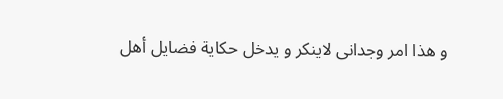و هذا امر وجدانى لاينكر و يدخل حكاية فضايل أهل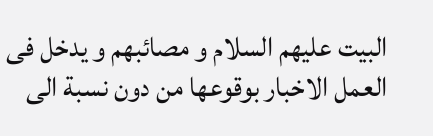البيت عليهم السلام و مصائبهم و يدخل فى العمل الاخبار بوقوعها من دون نسبة الى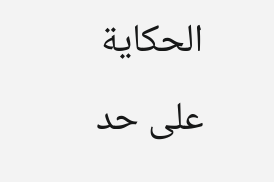الحكاية على حد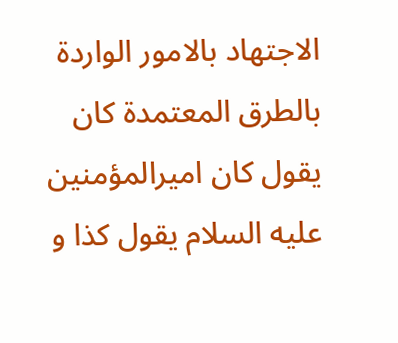الاجتهاد بالامور الواردة بالطرق المعتمدة كان يقول كان اميرالمؤمنين عليه السلام يقول كذا و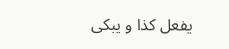يفعل كذا و يبكى